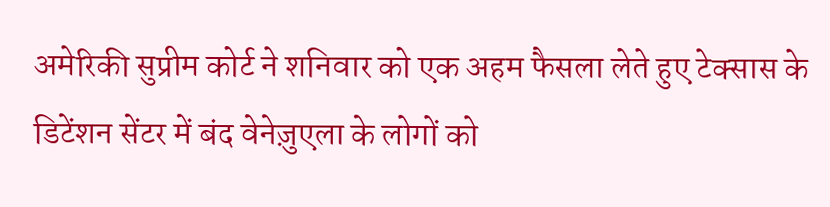अमेरिकी सुप्रीम कोर्ट ने शनिवार को एक अहम फैसला लेते हुए टेक्सास के डिटेंशन सेंटर में बंद वेनेज़ुएला के लोगों को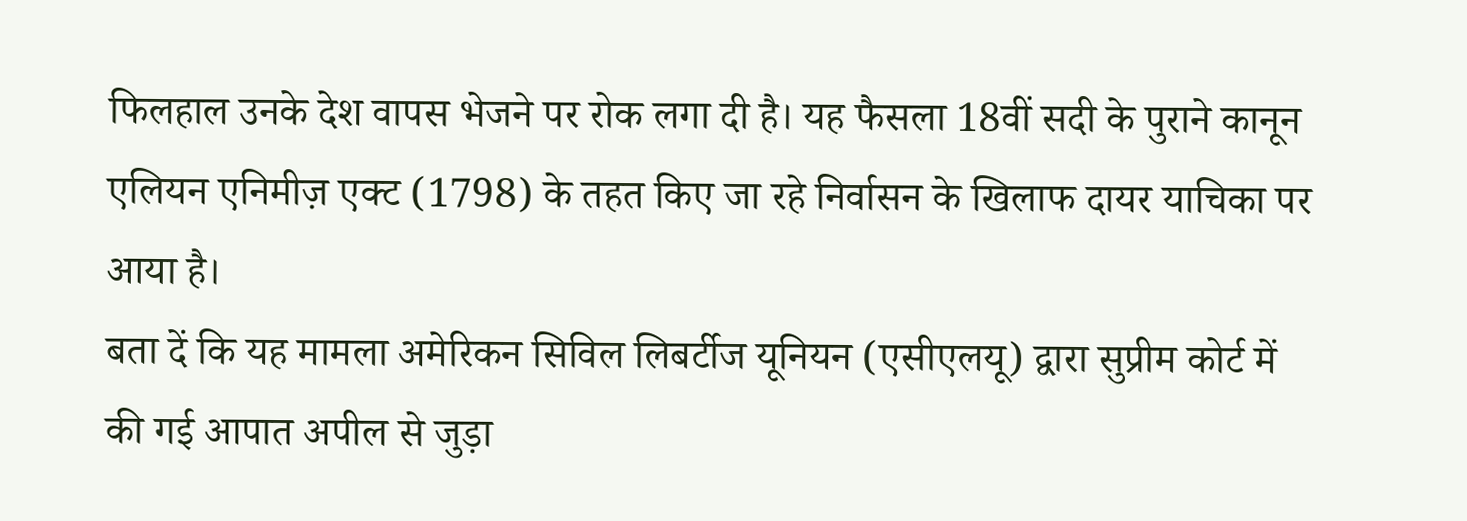फिलहाल उनके देश वापस भेजने पर रोक लगा दी है। यह फैसला 18वीं सदी के पुराने कानून एलियन एनिमीज़ एक्ट (1798) के तहत किए जा रहे निर्वासन के खिलाफ दायर याचिका पर आया है।
बता दें कि यह मामला अमेरिकन सिविल लिबर्टीज यूनियन (एसीएलयू) द्वारा सुप्रीम कोर्ट में की गई आपात अपील से जुड़ा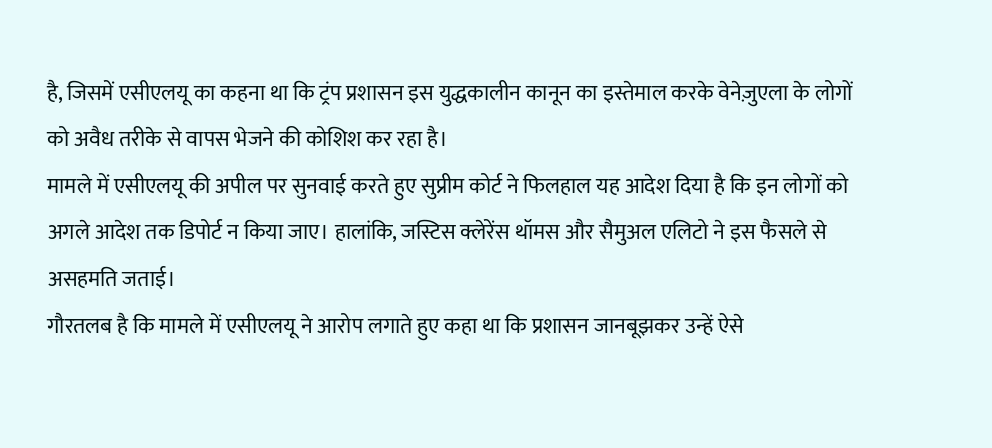है, जिसमें एसीएलयू का कहना था कि ट्रंप प्रशासन इस युद्धकालीन कानून का इस्तेमाल करके वेनेज़ुएला के लोगों को अवैध तरीके से वापस भेजने की कोशिश कर रहा है।
मामले में एसीएलयू की अपील पर सुनवाई करते हुए सुप्रीम कोर्ट ने फिलहाल यह आदेश दिया है कि इन लोगों को अगले आदेश तक डिपोर्ट न किया जाए। हालांकि, जस्टिस क्लेरेंस थॉमस और सैमुअल एलिटो ने इस फैसले से असहमति जताई।
गौरतलब है कि मामले में एसीएलयू ने आरोप लगाते हुए कहा था कि प्रशासन जानबूझकर उन्हें ऐसे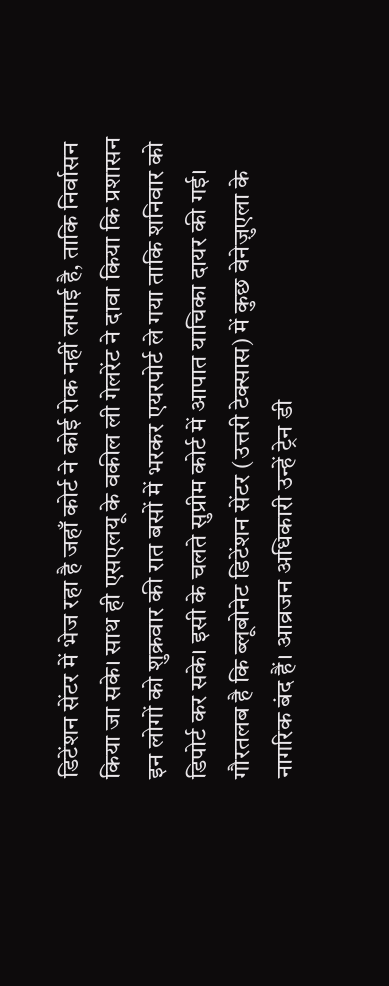डिटेंशन सेंटर में भेज रहा है जहाँ कोर्ट ने कोई रोक नहीं लगाई है, ताकि निर्वासन किया जा सके। साथ ही एसएलयू के वकील ली गेलरेंट ने दावा किया कि प्रशासन इन लोगों को शुक्रवार की रात बसों में भरकर एयरपोर्ट ले गया ताकि शनिवार को डिपोर्ट कर सके। इसी के चलते सुप्रीम कोर्ट में आपात याचिका दायर की गई।
गौरतलब है कि ब्लूबोनेट डिटेंशन सेंटर (उत्तरी टेक्सास) में कुछ वेनेज़ुएला के नागरिक बंद हैं। आव्रजन अधिकारी उन्हें ट्रेन डी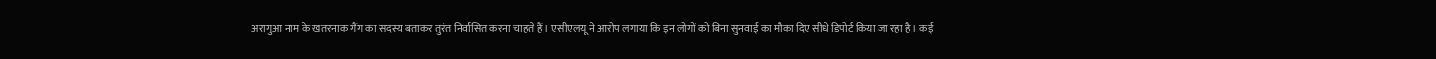अरागुआ नाम के खतरनाक गैंग का सदस्य बताकर तुरंत निर्वासित करना चाहते हैं। एसीएलयू ने आरोप लगाया कि इन लोगों को बिना सुनवाई का मौका दिए सीधे डिपोर्ट किया जा रहा है। कई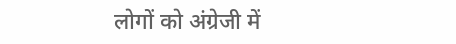लोगों को अंग्रेजी में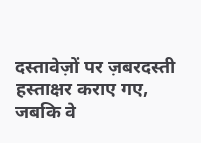दस्तावेज़ों पर ज़बरदस्ती हस्ताक्षर कराए गए, जबकि वे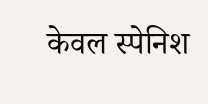केवल स्पेनिश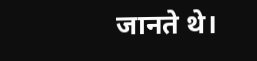जानते थे।